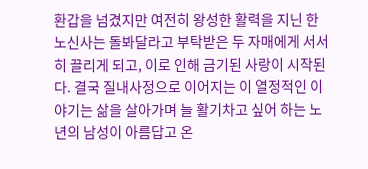환갑을 넘겼지만 여전히 왕성한 활력을 지닌 한 노신사는 돌봐달라고 부탁받은 두 자매에게 서서히 끌리게 되고, 이로 인해 금기된 사랑이 시작된다. 결국 질내사정으로 이어지는 이 열정적인 이야기는 삶을 살아가며 늘 활기차고 싶어 하는 노년의 남성이 아름답고 온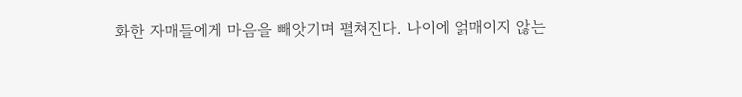화한 자매들에게 마음을 빼앗기며 펼쳐진다. 나이에 얽매이지 않는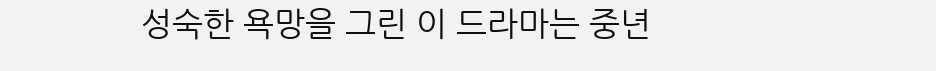성숙한 욕망을 그린 이 드라마는 중년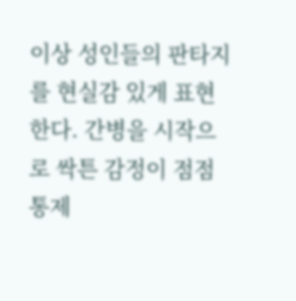이상 성인들의 판타지를 현실감 있게 표현한다. 간병을 시작으로 싹튼 감정이 점점 통제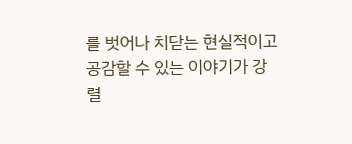를 벗어나 치닫는 현실적이고 공감할 수 있는 이야기가 강렬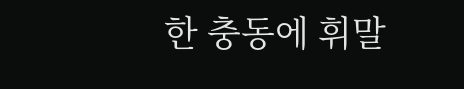한 충동에 휘말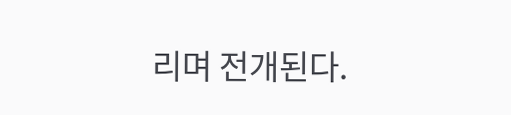리며 전개된다.